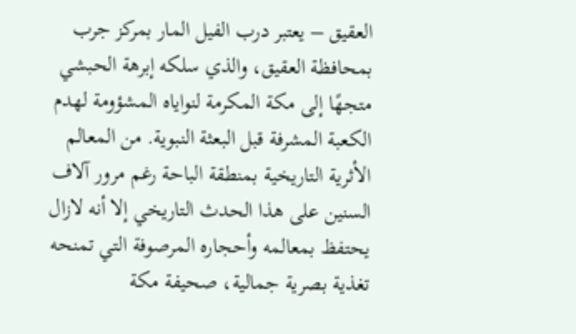العقيق – يعتبر درب الفيل المار بمركز جرب بمحافظة العقيق، والذي سلكه إبرهة الحبشي متجهًا إلى مكة المكرمة لنواياه المشؤومة لهدم الكعبة المشرفة قبل البعثة النبوية. من المعالم الأثرية التاريخية بمنطقة الباحة رغم مرور آلاف السنين على هذا الحدث التاريخي إلا أنه لازال يحتفظ بمعالمه وأحجاره المرصوفة التي تمنحه تغذية بصرية جمالية، صحيفة مكة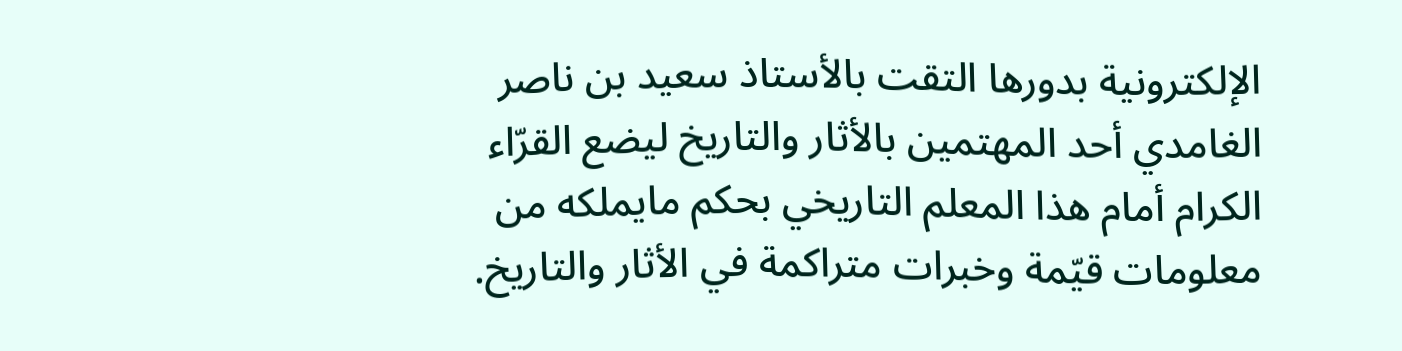الإلكترونية بدورها التقت بالأستاذ سعيد بن ناصر الغامدي أحد المهتمين بالأثار والتاريخ ليضع القرّاء الكرام أمام هذا المعلم التاريخي بحكم مايملكه من معلومات قيّمة وخبرات متراكمة في الأثار والتاريخ.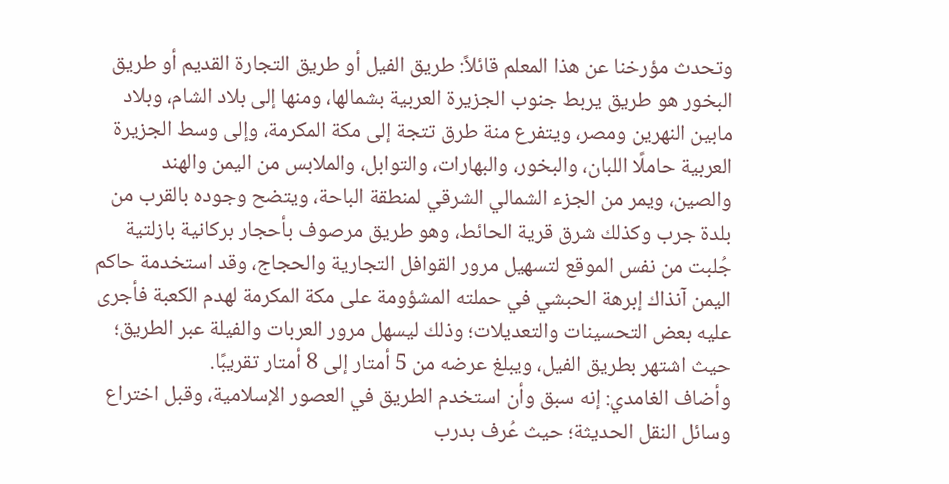وتحدث مؤرخنا عن هذا المعلم قائلاً: طريق الفيل أو طريق التجارة القديم أو طريق البخور هو طريق يربط جنوب الجزيرة العربية بشمالها، ومنها إلى بلاد الشام، وبلاد مابين النهرين ومصر، ويتفرع منة طرق تتجة إلى مكة المكرمة، وإلى وسط الجزيرة العربية حاملًا اللبان، والبخور، والبهارات، والتوابل، والملابس من اليمن والهند والصين، ويمر من الجزء الشمالي الشرقي لمنطقة الباحة، ويتضح وجوده بالقرب من بلدة جرب وكذلك شرق قرية الحائط، وهو طريق مرصوف بأحجار بركانية بازلتية جُلبت من نفس الموقع لتسهيل مرور القوافل التجارية والحجاج، وقد استخدمة حاكم اليمن آنذاك إبرهة الحبشي في حملته المشؤومة على مكة المكرمة لهدم الكعبة فأجرى عليه بعض التحسينات والتعديلات؛ وذلك ليسهل مرور العربات والفيلة عبر الطريق؛ حيث اشتهر بطريق الفيل، ويبلغ عرضه من 5 أمتار إلى 8 أمتار تقريبًا.
وأضاف الغامدي: إنه سبق وأن استخدم الطريق في العصور الإسلامية، وقبل اختراع وسائل النقل الحديثة؛ حيث عُرف بدرب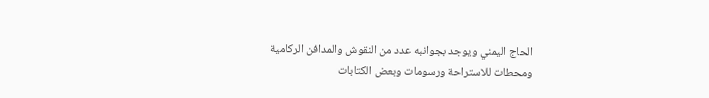الحاج اليمني ويوجد بجوانبه عدد من النقوش والمدافن الركامية ومحطات للاستراحة ورسومات وبعض الكتابات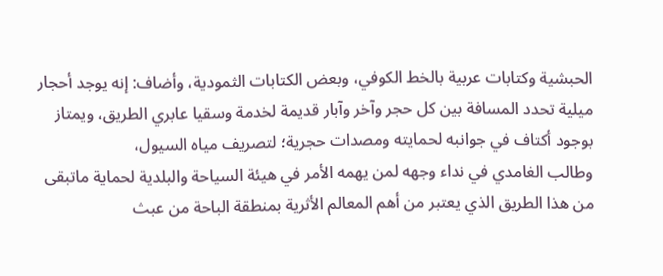الحبشية وكتابات عربية بالخط الكوفي، وبعض الكتابات الثمودية، وأضاف: إنه يوجد أحجار ميلية تحدد المسافة بين كل حجر وآخر وآبار قديمة لخدمة وسقيا عابري الطريق، ويمتاز بوجود أكتاف في جوانبه لحمايته ومصدات حجرية؛ لتصريف مياه السيول،
وطالب الغامدي في نداء وجهه لمن يهمه الأمر في هيئة السياحة والبلدية لحماية ماتبقى من هذا الطريق الذي يعتبر من أهم المعالم الأثرية بمنطقة الباحة من عبث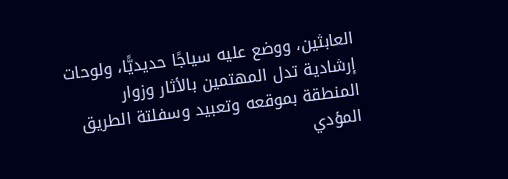العابثين، ووضع عليه سياجًا حديديًّا، ولوحات إرشادية تدل المهتمين بالأثار وزوار المنطقة بموقعه وتعبيد وسفلتة الطريق المؤدي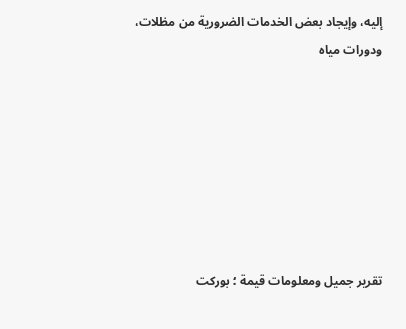إليه، وإيجاد بعض الخدمات الضرورية من مظلات، ودورات مياه







تقرير جميل ومعلومات قيمة ؛ بوركت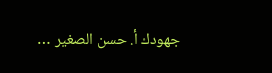جهودك أ. حسن الصغير …